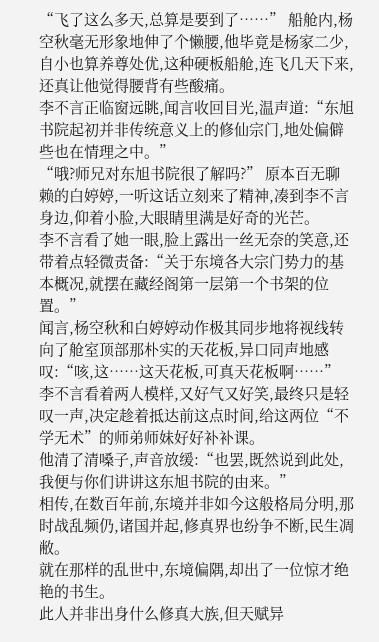“飞了这么多天,总算是要到了……” 船舱内,杨空秋毫无形象地伸了个懒腰,他毕竟是杨家二少,自小也算养尊处优,这种硬板船舱,连飞几天下来,还真让他觉得腰背有些酸痛。
李不言正临窗远眺,闻言收回目光,温声道:“东旭书院起初并非传统意义上的修仙宗门,地处偏僻些也在情理之中。”
“哦?师兄对东旭书院很了解吗?” 原本百无聊赖的白婷婷,一听这话立刻来了精神,凑到李不言身边,仰着小脸,大眼睛里满是好奇的光芒。
李不言看了她一眼,脸上露出一丝无奈的笑意,还带着点轻微责备:“关于东境各大宗门势力的基本概况,就摆在藏经阁第一层第一个书架的位置。”
闻言,杨空秋和白婷婷动作极其同步地将视线转向了舱室顶部那朴实的天花板,异口同声地感叹:“咳,这……这天花板,可真天花板啊……”
李不言看着两人模样,又好气又好笑,最终只是轻叹一声,决定趁着抵达前这点时间,给这两位“不学无术”的师弟师妹好好补补课。
他清了清嗓子,声音放缓:“也罢,既然说到此处,我便与你们讲讲这东旭书院的由来。”
相传,在数百年前,东境并非如今这般格局分明,那时战乱频仍,诸国并起,修真界也纷争不断,民生凋敝。
就在那样的乱世中,东境偏隅,却出了一位惊才绝艳的书生。
此人并非出身什么修真大族,但天赋异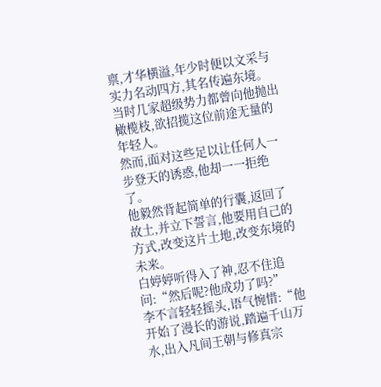禀,才华横溢,年少时便以文采与实力名动四方,其名传遍东境。
当时几家超级势力都曾向他抛出橄榄枝,欲招揽这位前途无量的年轻人。
然而,面对这些足以让任何人一步登天的诱惑,他却一一拒绝了。
他毅然背起简单的行囊,返回了故土,并立下誓言,他要用自己的方式,改变这片土地,改变东境的未来。
白婷婷听得入了神,忍不住追问:“然后呢?他成功了吗?”
李不言轻轻摇头,语气惋惜:“他开始了漫长的游说,踏遍千山万水,出入凡间王朝与修真宗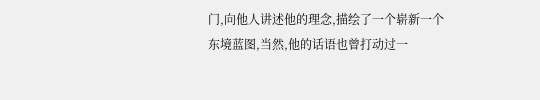门,向他人讲述他的理念,描绘了一个崭新一个东境蓝图,当然,他的话语也曾打动过一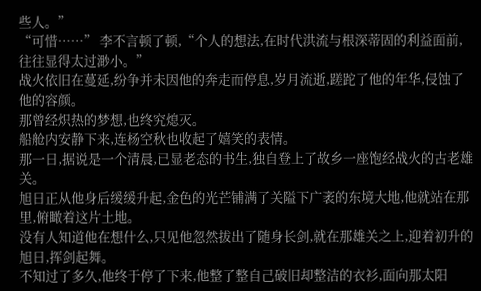些人。”
“可惜……” 李不言顿了顿,“个人的想法,在时代洪流与根深蒂固的利益面前,往往显得太过渺小。”
战火依旧在蔓延,纷争并未因他的奔走而停息,岁月流逝,蹉跎了他的年华,侵蚀了他的容颜。
那曾经炽热的梦想,也终究熄灭。
船舱内安静下来,连杨空秋也收起了嬉笑的表情。
那一日,据说是一个清晨,已显老态的书生,独自登上了故乡一座饱经战火的古老雄关。
旭日正从他身后缓缓升起,金色的光芒铺满了关隘下广袤的东境大地,他就站在那里,俯瞰着这片土地。
没有人知道他在想什么,只见他忽然拔出了随身长剑,就在那雄关之上,迎着初升的旭日,挥剑起舞。
不知过了多久,他终于停了下来,他整了整自己破旧却整洁的衣衫,面向那太阳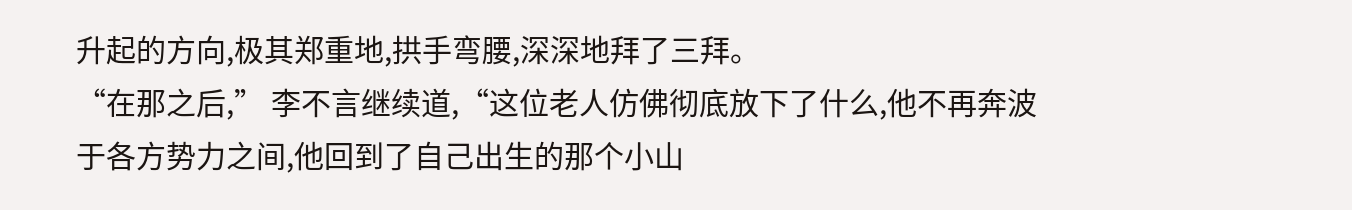升起的方向,极其郑重地,拱手弯腰,深深地拜了三拜。
“在那之后,” 李不言继续道,“这位老人仿佛彻底放下了什么,他不再奔波于各方势力之间,他回到了自己出生的那个小山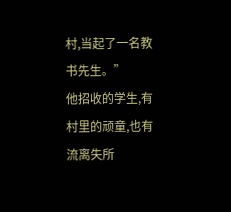村,当起了一名教书先生。”
他招收的学生,有村里的顽童,也有流离失所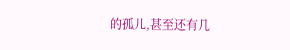的孤儿,甚至还有几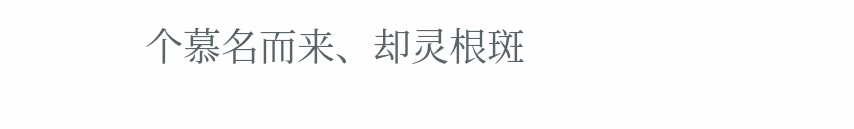个慕名而来、却灵根斑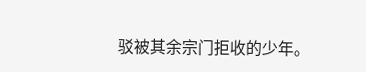驳被其余宗门拒收的少年。